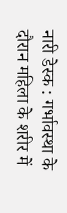नारी डेस्क : गर्भावस्था के दौरान महिला के शरीर में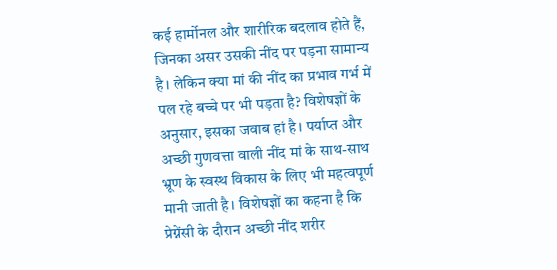कई हार्मोनल और शारीरिक बदलाव होते हैं, जिनका असर उसकी नींद पर पड़ना सामान्य है। लेकिन क्या मां की नींद का प्रभाव गर्भ में पल रहे बच्चे पर भी पड़ता है? विशेषज्ञों के अनुसार, इसका जवाब हां है। पर्याप्त और अच्छी गुणवत्ता वाली नींद मां के साथ-साथ भ्रूण के स्वस्थ विकास के लिए भी महत्वपूर्ण मानी जाती है। विशेषज्ञों का कहना है कि प्रेग्नेंसी के दौरान अच्छी नींद शरीर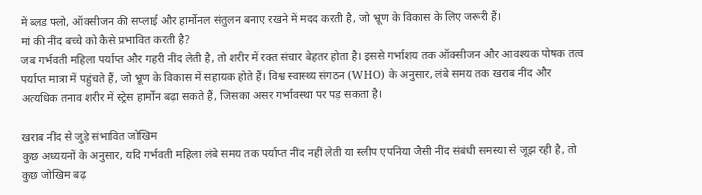में ब्लड फ्लो, ऑक्सीजन की सप्लाई और हार्मोनल संतुलन बनाए रखने में मदद करती है, जो भ्रूण के विकास के लिए जरूरी हैं।
मां की नींद बच्चे को कैसे प्रभावित करती है?
जब गर्भवती महिला पर्याप्त और गहरी नींद लेती है, तो शरीर में रक्त संचार बेहतर होता है। इससे गर्भाशय तक ऑक्सीजन और आवश्यक पोषक तत्व पर्याप्त मात्रा में पहुंचते हैं, जो भ्रूण के विकास में सहायक होते हैं। विश्व स्वास्थ्य संगठन (WHO) के अनुसार, लंबे समय तक खराब नींद और अत्यधिक तनाव शरीर में स्ट्रेस हार्मोन बढ़ा सकते हैं, जिसका असर गर्भावस्था पर पड़ सकता है।

खराब नींद से जुड़े संभावित जोखिम
कुछ अध्ययनों के अनुसार, यदि गर्भवती महिला लंबे समय तक पर्याप्त नींद नहीं लेती या स्लीप एपनिया जैसी नींद संबंधी समस्या से जूझ रही है, तो कुछ जोखिम बढ़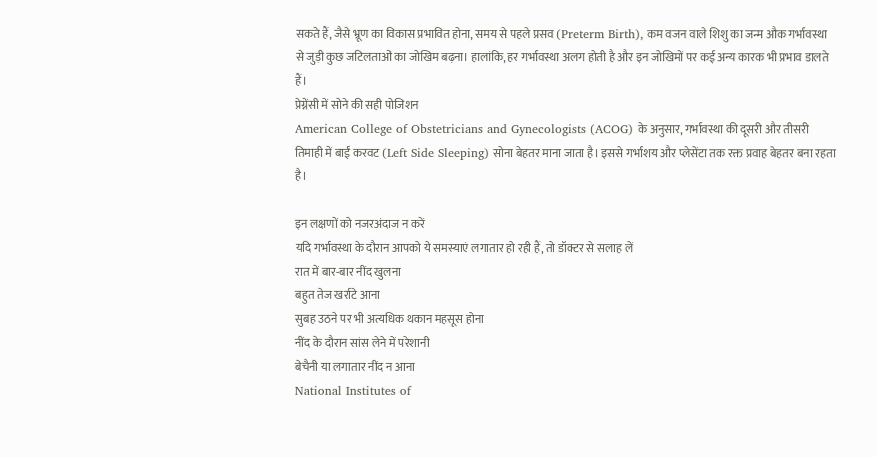सकते हैं, जैसे भ्रूण का विकास प्रभावित होना, समय से पहले प्रसव (Preterm Birth), कम वजन वाले शिशु का जन्म औक गर्भावस्था से जुड़ी कुछ जटिलताओं का जोखिम बढ़ना। हालांकि, हर गर्भावस्था अलग होती है और इन जोखिमों पर कई अन्य कारक भी प्रभाव डालते हैं।
प्रेग्नेंसी में सोने की सही पोजिशन
American College of Obstetricians and Gynecologists (ACOG) के अनुसार, गर्भावस्था की दूसरी और तीसरी तिमाही में बाईं करवट (Left Side Sleeping) सोना बेहतर माना जाता है। इससे गर्भाशय और प्लेसेंटा तक रक्त प्रवाह बेहतर बना रहता है।

इन लक्षणों को नजरअंदाज न करें
यदि गर्भावस्था के दौरान आपको ये समस्याएं लगातार हो रही हैं, तो डॉक्टर से सलाह लें
रात में बार-बार नींद खुलना
बहुत तेज खर्राटे आना
सुबह उठने पर भी अत्यधिक थकान महसूस होना
नींद के दौरान सांस लेने में परेशानी
बेचैनी या लगातार नींद न आना
National Institutes of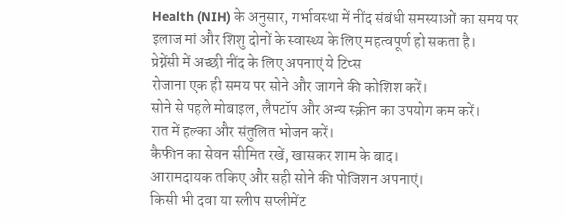Health (NIH) के अनुसार, गर्भावस्था में नींद संबंधी समस्याओं का समय पर इलाज मां और शिशु दोनों के स्वास्थ्य के लिए महत्वपूर्ण हो सकता है।
प्रेग्नेंसी में अच्छी नींद के लिए अपनाएं ये टिप्स
रोजाना एक ही समय पर सोने और जागने की कोशिश करें।
सोने से पहले मोबाइल, लैपटॉप और अन्य स्क्रीन का उपयोग कम करें।
रात में हल्का और संतुलित भोजन करें।
कैफीन का सेवन सीमित रखें, खासकर शाम के बाद।
आरामदायक तकिए और सही सोने की पोजिशन अपनाएं।
किसी भी दवा या स्लीप सप्लीमेंट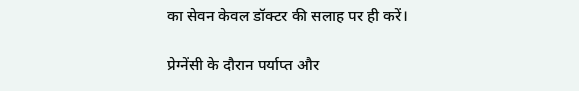का सेवन केवल डॉक्टर की सलाह पर ही करें।

प्रेग्नेंसी के दौरान पर्याप्त और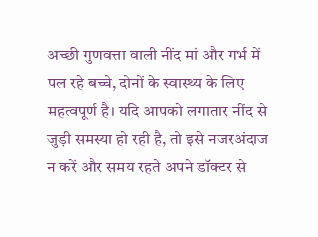अच्छी गुणवत्ता वाली नींद मां और गर्भ में पल रहे बच्चे, दोनों के स्वास्थ्य के लिए महत्वपूर्ण है। यदि आपको लगातार नींद से जुड़ी समस्या हो रही है, तो इसे नजरअंदाज न करें और समय रहते अपने डॉक्टर से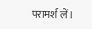परामर्श लें।